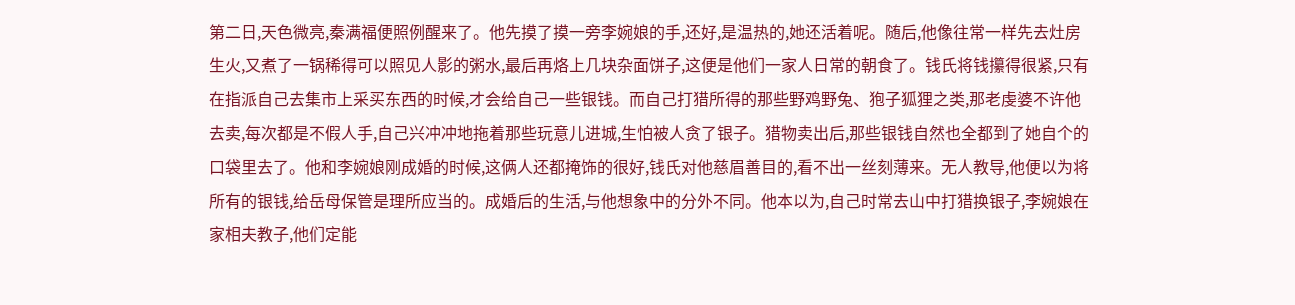第二日,天色微亮,秦满福便照例醒来了。他先摸了摸一旁李婉娘的手,还好,是温热的,她还活着呢。随后,他像往常一样先去灶房生火,又煮了一锅稀得可以照见人影的粥水,最后再烙上几块杂面饼子,这便是他们一家人日常的朝食了。钱氏将钱攥得很紧,只有在指派自己去集市上采买东西的时候,才会给自己一些银钱。而自己打猎所得的那些野鸡野兔、狍子狐狸之类,那老虔婆不许他去卖,每次都是不假人手,自己兴冲冲地拖着那些玩意儿进城,生怕被人贪了银子。猎物卖出后,那些银钱自然也全都到了她自个的口袋里去了。他和李婉娘刚成婚的时候,这俩人还都掩饰的很好,钱氏对他慈眉善目的,看不出一丝刻薄来。无人教导,他便以为将所有的银钱,给岳母保管是理所应当的。成婚后的生活,与他想象中的分外不同。他本以为,自己时常去山中打猎换银子,李婉娘在家相夫教子,他们定能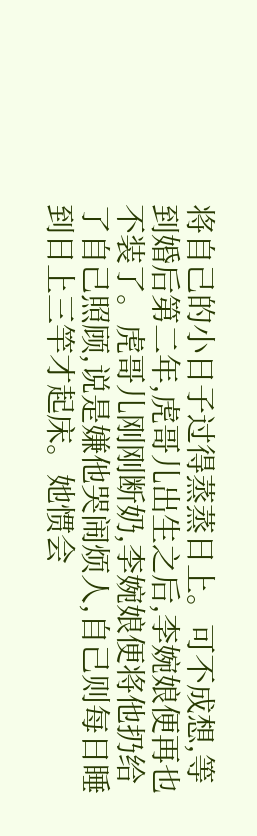将自己的小日子过得蒸蒸日上。可不成想,等到婚后第二年,虎哥儿出生之后,李婉娘便再也不装了。虎哥儿刚刚断奶,李婉娘便将他扔给了自己照顾,说是嫌他哭闹烦人,自己则每日睡到日上三竿才起床。她惯会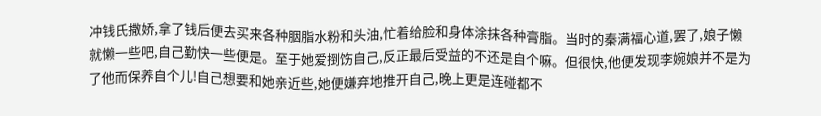冲钱氏撒娇,拿了钱后便去买来各种胭脂水粉和头油,忙着给脸和身体涂抹各种膏脂。当时的秦满福心道,罢了,娘子懒就懒一些吧,自己勤快一些便是。至于她爱捯饬自己,反正最后受益的不还是自个嘛。但很快,他便发现李婉娘并不是为了他而保养自个儿!自己想要和她亲近些,她便嫌弃地推开自己,晚上更是连碰都不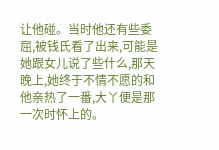让他碰。当时他还有些委屈,被钱氏看了出来,可能是她跟女儿说了些什么,那天晚上,她终于不情不愿的和他亲热了一番,大丫便是那一次时怀上的。